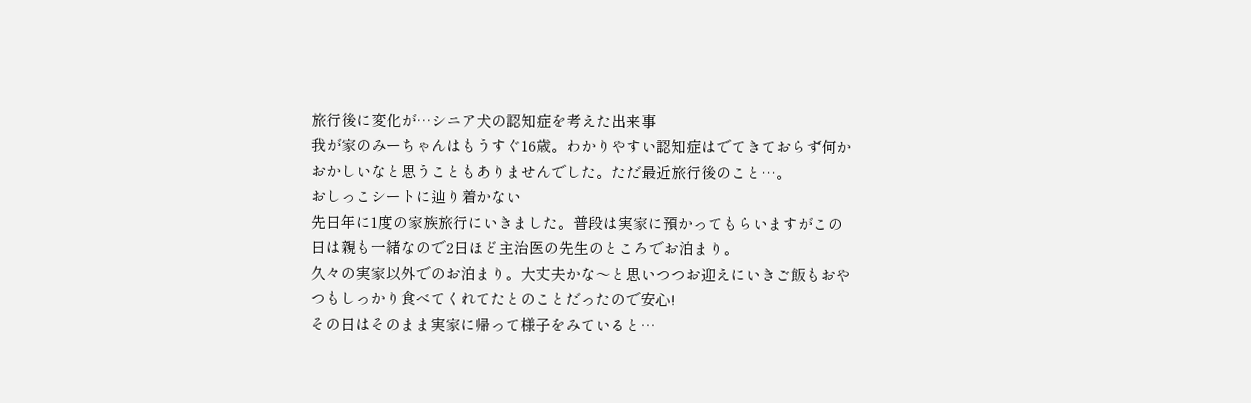旅行後に変化が…シニア犬の認知症を考えた出来事
我が家のみーちゃんはもうすぐ16歳。わかりやすい認知症はでてきておらず何かおかしいなと思うこともありませんでした。ただ最近旅行後のこと…。
おしっこシートに辿り着かない
先日年に1度の家族旅行にいきました。普段は実家に預かってもらいますがこの日は親も一緒なので2日ほど主治医の先生のところでお泊まり。
久々の実家以外でのお泊まり。大丈夫かな〜と思いつつお迎えにいきご飯もおやつもしっかり食べてくれてたとのことだったので安心!
その日はそのまま実家に帰って様子をみていると…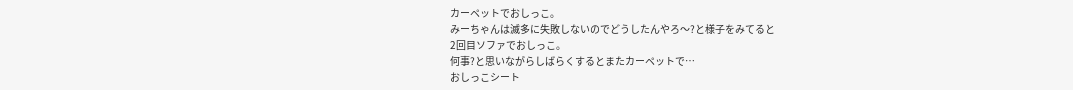カーペットでおしっこ。
みーちゃんは滅多に失敗しないのでどうしたんやろ〜?と様子をみてると
2回目ソファでおしっこ。
何事?と思いながらしばらくするとまたカーペットで…
おしっこシート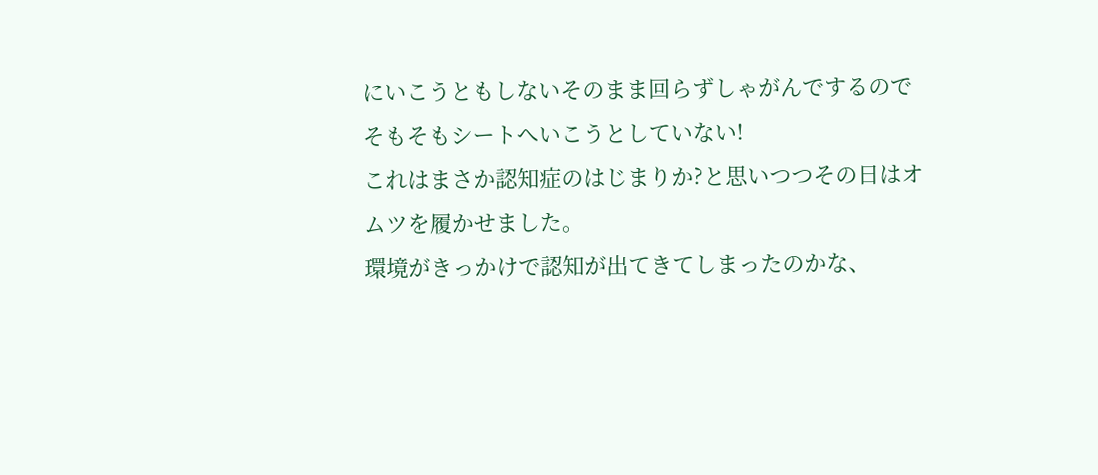にいこうともしないそのまま回らずしゃがんでするのでそもそもシートへいこうとしていない!
これはまさか認知症のはじまりか?と思いつつその日はオムツを履かせました。
環境がきっかけで認知が出てきてしまったのかな、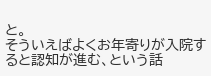と。
そういえばよくお年寄りが入院すると認知が進む、という話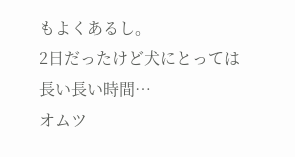もよくあるし。
2日だったけど犬にとっては長い長い時間…
オムツ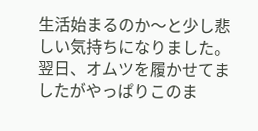生活始まるのか〜と少し悲しい気持ちになりました。
翌日、オムツを履かせてましたがやっぱりこのま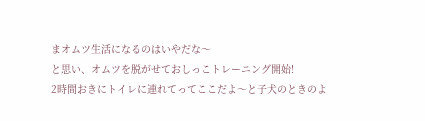まオムツ生活になるのはいやだな〜
と思い、オムツを脱がせておしっこトレーニング開始!
2時間おきにトイレに連れてってここだよ〜と子犬のときのよ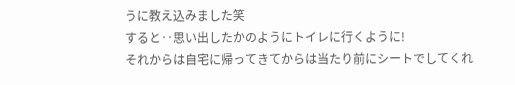うに教え込みました笑
すると‥思い出したかのようにトイレに行くように!
それからは自宅に帰ってきてからは当たり前にシートでしてくれ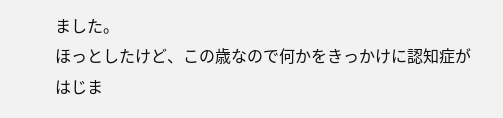ました。
ほっとしたけど、この歳なので何かをきっかけに認知症がはじま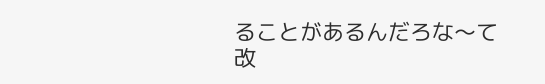ることがあるんだろな〜て改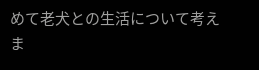めて老犬との生活について考えま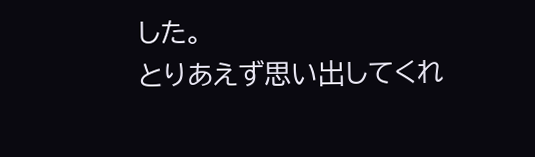した。
とりあえず思い出してくれ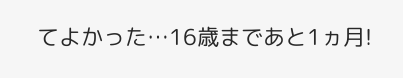てよかった…16歳まであと1ヵ月!